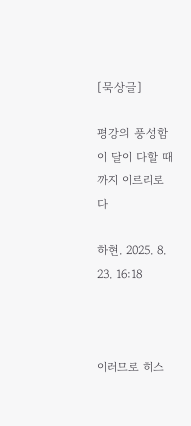[묵상글]

평강의 풍성함이 달이 다할 때까지 이르리로다

하현. 2025. 8. 23. 16:18



이러므로 히스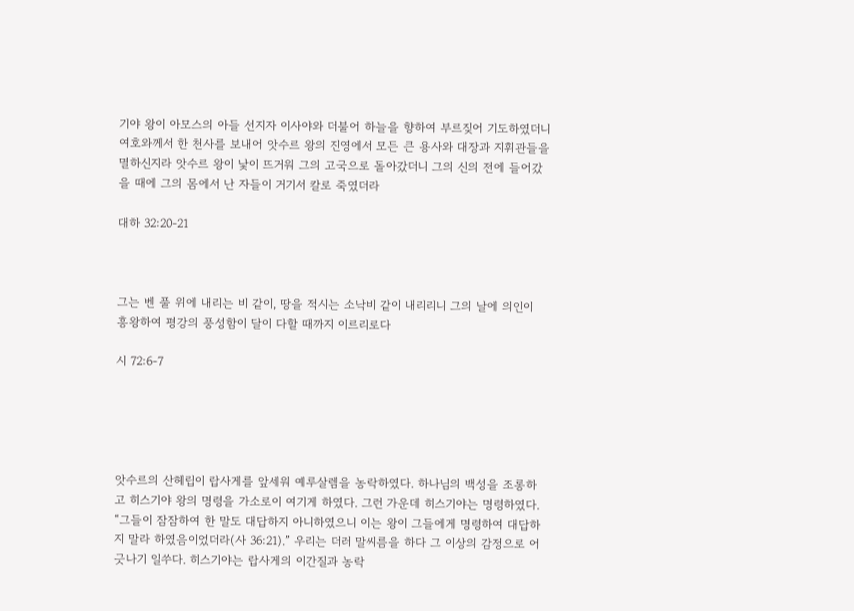기야 왕이 아모스의 아들 선지자 이사야와 더불어 하늘을 향하여 부르짖어 기도하였더니 여호와께서 한 천사를 보내어 앗수르 왕의 진영에서 모든 큰 용사와 대장과 지휘관들을 멸하신지라 앗수르 왕이 낯이 뜨거워 그의 고국으로 돌아갔더니 그의 신의 전에 들어갔을 때에 그의 몸에서 난 자들이 거기서 칼로 죽였더라

대하 32:20-21



그는 벤 풀 위에 내리는 비 같이, 땅을 적시는 소낙비 같이 내리리니 그의 날에 의인이 흥왕하여 평강의 풍성함이 달이 다할 때까지 이르리로다

시 72:6-7





앗수르의 산헤립이 랍사게를 앞세워 예루살렘을 농락하였다. 하나님의 백성을 조롱하고 히스기야 왕의 명령을 가소로이 여기게 하였다. 그런 가운데 히스기야는 명령하였다. “그들이 잠잠하여 한 말도 대답하지 아니하였으니 이는 왕이 그들에게 명령하여 대답하지 말라 하였음이었더라(사 36:21).” 우리는 더러 말씨름을 하다 그 이상의 감정으로 어긋나기 일쑤다. 히스기야는 랍사게의 이간질과 농락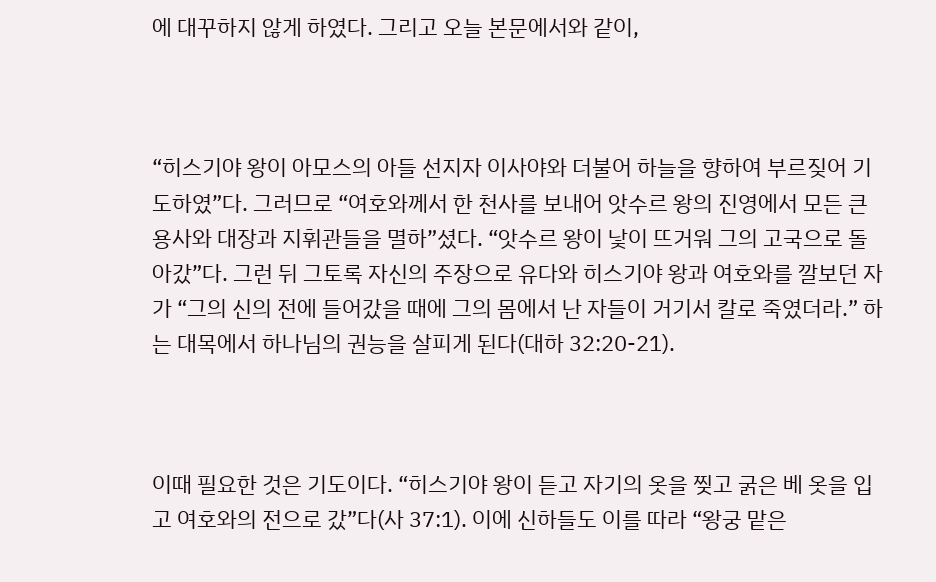에 대꾸하지 않게 하였다. 그리고 오늘 본문에서와 같이,



“히스기야 왕이 아모스의 아들 선지자 이사야와 더불어 하늘을 향하여 부르짖어 기도하였”다. 그러므로 “여호와께서 한 천사를 보내어 앗수르 왕의 진영에서 모든 큰 용사와 대장과 지휘관들을 멸하”셨다. “앗수르 왕이 낯이 뜨거워 그의 고국으로 돌아갔”다. 그런 뒤 그토록 자신의 주장으로 유다와 히스기야 왕과 여호와를 깔보던 자가 “그의 신의 전에 들어갔을 때에 그의 몸에서 난 자들이 거기서 칼로 죽였더라.” 하는 대목에서 하나님의 권능을 살피게 된다(대하 32:20-21).



이때 필요한 것은 기도이다. “히스기야 왕이 듣고 자기의 옷을 찢고 굵은 베 옷을 입고 여호와의 전으로 갔”다(사 37:1). 이에 신하들도 이를 따라 “왕궁 맡은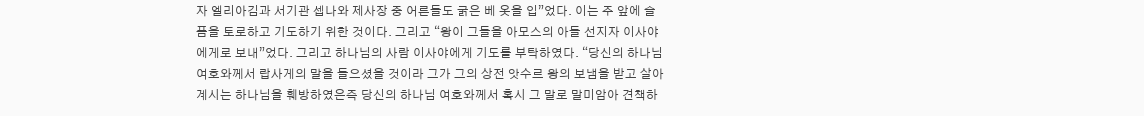자 엘리아김과 서기관 셉나와 제사장 중 어른들도 굵은 베 옷을 입”었다. 이는 주 앞에 슬픔을 토로하고 기도하기 위한 것이다. 그리고 “왕이 그들을 아모스의 아들 선지자 이사야에게로 보내”었다. 그리고 하나님의 사람 이사야에게 기도를 부탁하였다. “당신의 하나님 여호와께서 랍사게의 말을 들으셨을 것이라 그가 그의 상전 앗수르 왕의 보냄을 받고 살아 계시는 하나님을 훼방하였은즉 당신의 하나님 여호와께서 혹시 그 말로 말미암아 견책하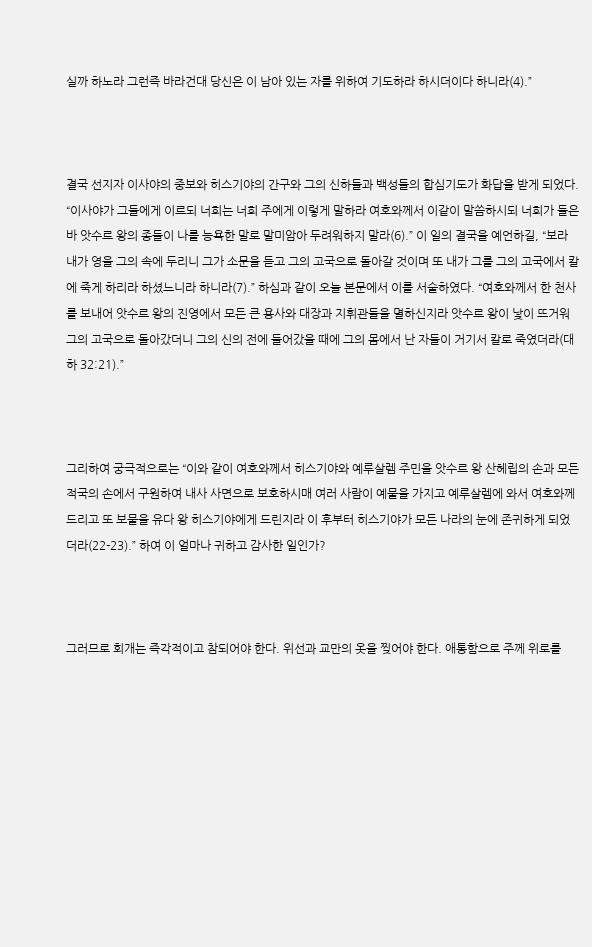실까 하노라 그런즉 바라건대 당신은 이 남아 있는 자를 위하여 기도하라 하시더이다 하니라(4).”



결국 선지자 이사야의 중보와 히스기야의 간구와 그의 신하들과 백성들의 합심기도가 화답을 받게 되었다. “이사야가 그들에게 이르되 너희는 너희 주에게 이렇게 말하라 여호와께서 이같이 말씀하시되 너희가 들은 바 앗수르 왕의 종들이 나를 능욕한 말로 말미암아 두려워하지 말라(6).” 이 일의 결국을 예언하길, “보라 내가 영을 그의 속에 두리니 그가 소문을 듣고 그의 고국으로 돌아갈 것이며 또 내가 그를 그의 고국에서 칼에 죽게 하리라 하셨느니라 하니라(7).” 하심과 같이 오늘 본문에서 이를 서술하였다. “여호와께서 한 천사를 보내어 앗수르 왕의 진영에서 모든 큰 용사와 대장과 지휘관들을 멸하신지라 앗수르 왕이 낯이 뜨거워 그의 고국으로 돌아갔더니 그의 신의 전에 들어갔을 때에 그의 몸에서 난 자들이 거기서 칼로 죽였더라(대하 32:21).”



그리하여 궁극적으로는 “이와 같이 여호와께서 히스기야와 예루살렘 주민을 앗수르 왕 산헤립의 손과 모든 적국의 손에서 구원하여 내사 사면으로 보호하시매 여러 사람이 예물을 가지고 예루살렘에 와서 여호와께 드리고 또 보물을 유다 왕 히스기야에게 드린지라 이 후부터 히스기야가 모든 나라의 눈에 존귀하게 되었더라(22-23).” 하여 이 얼마나 귀하고 감사한 일인가?



그러므로 회개는 즉각적이고 참되어야 한다. 위선과 교만의 옷을 찢어야 한다. 애통함으로 주께 위로를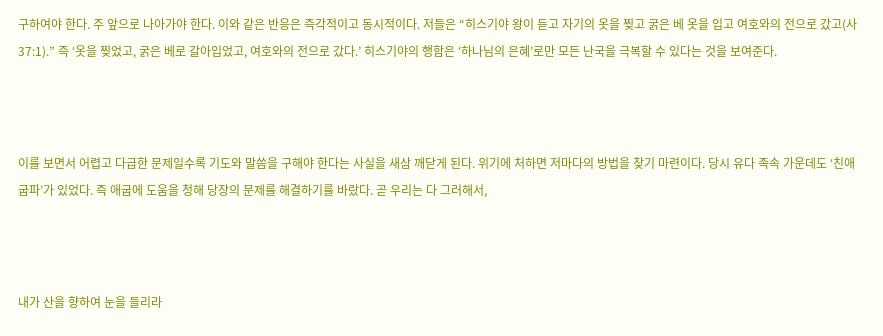구하여야 한다. 주 앞으로 나아가야 한다. 이와 같은 반응은 즉각적이고 동시적이다. 저들은 “히스기야 왕이 듣고 자기의 옷을 찢고 굵은 베 옷을 입고 여호와의 전으로 갔고(사 37:1).” 즉 ‘옷을 찢었고, 굵은 베로 갈아입었고, 여호와의 전으로 갔다.’ 히스기야의 행함은 ‘하나님의 은혜’로만 모든 난국을 극복할 수 있다는 것을 보여준다.



이를 보면서 어렵고 다급한 문제일수록 기도와 말씀을 구해야 한다는 사실을 새삼 깨닫게 된다. 위기에 처하면 저마다의 방법을 찾기 마련이다. 당시 유다 족속 가운데도 ‘친애굽파’가 있었다. 즉 애굽에 도움을 청해 당장의 문제를 해결하기를 바랐다. 곧 우리는 다 그러해서,



내가 산을 향하여 눈을 들리라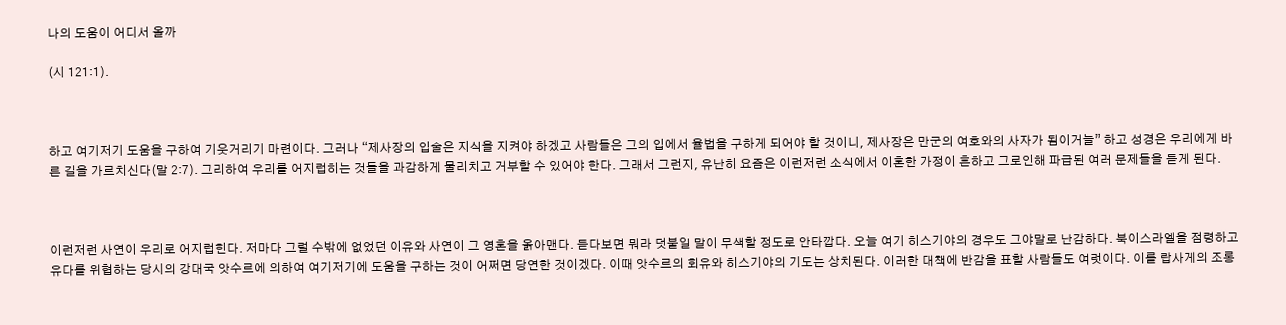나의 도움이 어디서 올까

(시 121:1).



하고 여기저기 도움을 구하여 기웃거리기 마련이다. 그러나 “제사장의 입술은 지식을 지켜야 하겠고 사람들은 그의 입에서 율법을 구하게 되어야 할 것이니, 제사장은 만군의 여호와의 사자가 됨이거늘” 하고 성경은 우리에게 바른 길을 가르치신다(말 2:7). 그리하여 우리를 어지럽히는 것들을 과감하게 물리치고 거부할 수 있어야 한다. 그래서 그런지, 유난히 요즘은 이런저런 소식에서 이혼한 가정이 흔하고 그로인해 파급된 여러 문제들을 듣게 된다.



이런저런 사연이 우리로 어지럽힌다. 저마다 그럴 수밖에 없었던 이유와 사연이 그 영혼을 옭아맨다. 듣다보면 뭐라 덧붙일 말이 무색할 정도로 안타깝다. 오늘 여기 히스기야의 경우도 그야말로 난감하다. 북이스라엘을 점령하고 유다를 위협하는 당시의 강대국 앗수르에 의하여 여기저기에 도움을 구하는 것이 어쩌면 당연한 것이겠다. 이때 앗수르의 회유와 히스기야의 기도는 상치된다. 이러한 대책에 반감을 표할 사람들도 여럿이다. 이를 랍사게의 조롱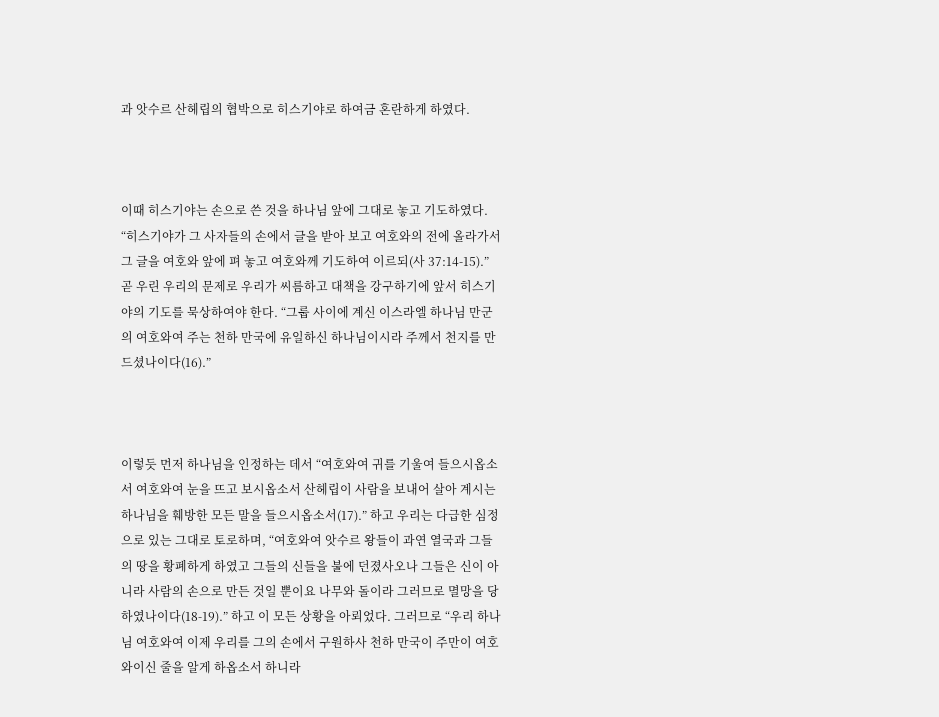과 앗수르 산헤립의 협박으로 히스기야로 하여금 혼란하게 하였다.



이때 히스기야는 손으로 쓴 것을 하나님 앞에 그대로 놓고 기도하였다. “히스기야가 그 사자들의 손에서 글을 받아 보고 여호와의 전에 올라가서 그 글을 여호와 앞에 펴 놓고 여호와께 기도하여 이르되(사 37:14-15).” 곧 우린 우리의 문제로 우리가 씨름하고 대책을 강구하기에 앞서 히스기야의 기도를 묵상하여야 한다. “그룹 사이에 계신 이스라엘 하나님 만군의 여호와여 주는 천하 만국에 유일하신 하나님이시라 주께서 천지를 만드셨나이다(16).”



이렇듯 먼저 하나님을 인정하는 데서 “여호와여 귀를 기울여 들으시옵소서 여호와여 눈을 뜨고 보시옵소서 산헤립이 사람을 보내어 살아 계시는 하나님을 훼방한 모든 말을 들으시옵소서(17).” 하고 우리는 다급한 심정으로 있는 그대로 토로하며, “여호와여 앗수르 왕들이 과연 열국과 그들의 땅을 황폐하게 하였고 그들의 신들을 불에 던졌사오나 그들은 신이 아니라 사람의 손으로 만든 것일 뿐이요 나무와 돌이라 그러므로 멸망을 당하였나이다(18-19).” 하고 이 모든 상황을 아뢰었다. 그러므로 “우리 하나님 여호와여 이제 우리를 그의 손에서 구원하사 천하 만국이 주만이 여호와이신 줄을 알게 하옵소서 하니라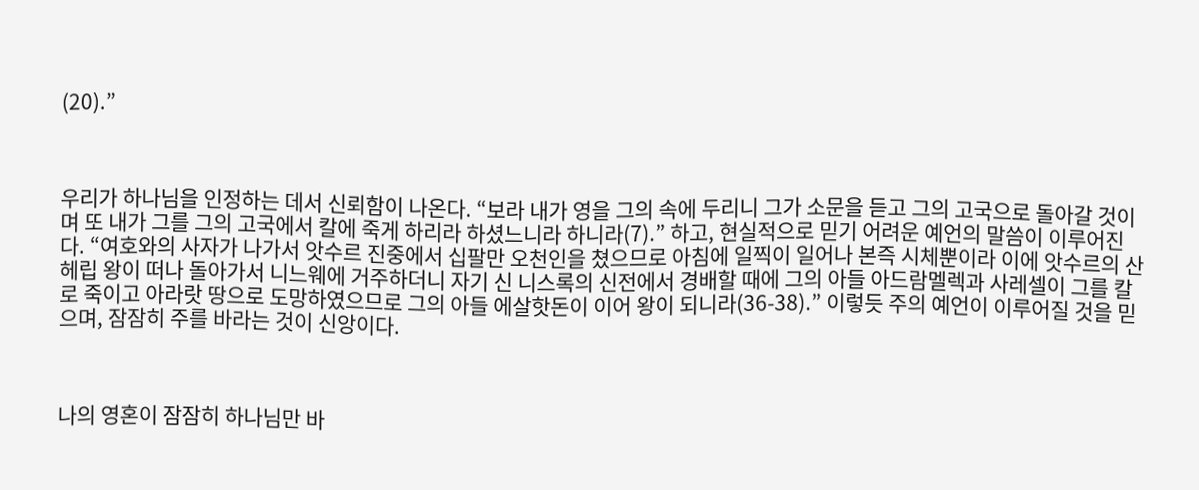(20).”



우리가 하나님을 인정하는 데서 신뢰함이 나온다. “보라 내가 영을 그의 속에 두리니 그가 소문을 듣고 그의 고국으로 돌아갈 것이며 또 내가 그를 그의 고국에서 칼에 죽게 하리라 하셨느니라 하니라(7).” 하고, 현실적으로 믿기 어려운 예언의 말씀이 이루어진다. “여호와의 사자가 나가서 앗수르 진중에서 십팔만 오천인을 쳤으므로 아침에 일찍이 일어나 본즉 시체뿐이라 이에 앗수르의 산헤립 왕이 떠나 돌아가서 니느웨에 거주하더니 자기 신 니스록의 신전에서 경배할 때에 그의 아들 아드람멜렉과 사레셀이 그를 칼로 죽이고 아라랏 땅으로 도망하였으므로 그의 아들 에살핫돈이 이어 왕이 되니라(36-38).” 이렇듯 주의 예언이 이루어질 것을 믿으며, 잠잠히 주를 바라는 것이 신앙이다.



나의 영혼이 잠잠히 하나님만 바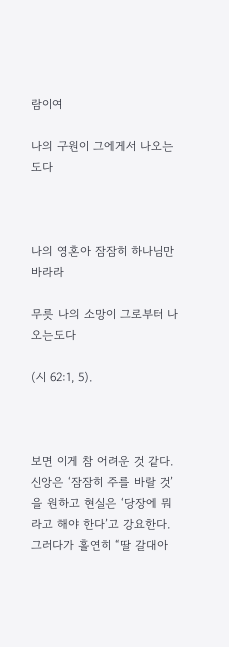람이여

나의 구원이 그에게서 나오는도다



나의 영혼아 잠잠히 하나님만 바라라

무릇 나의 소망이 그로부터 나오는도다

(시 62:1, 5).



보면 이게 참 어려운 것 같다. 신앙은 ‘잠잠히 주를 바랄 것’을 원하고 현실은 ‘당장에 뭐라고 해야 한다’고 강요한다. 그러다가 홀연히 “딸 갈대아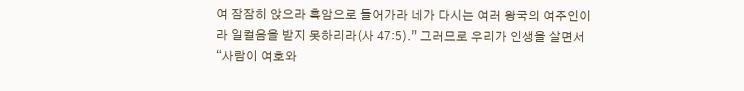여 잠잠히 앉으라 흑암으로 들어가라 네가 다시는 여러 왕국의 여주인이라 일컬음을 받지 못하리라(사 47:5).” 그러므로 우리가 인생을 살면서 “사람이 여호와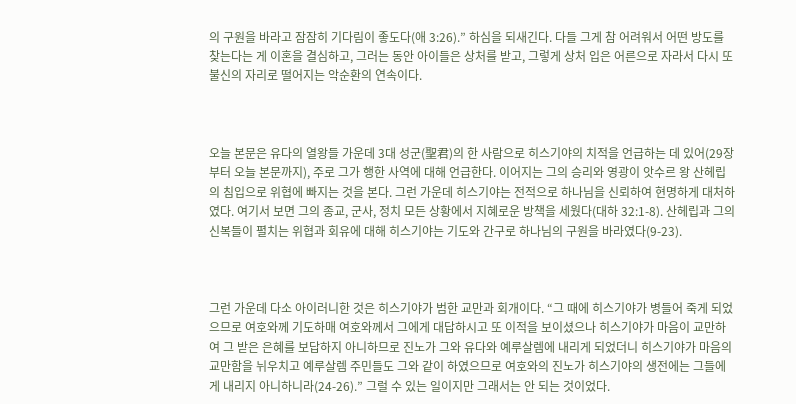의 구원을 바라고 잠잠히 기다림이 좋도다(애 3:26).” 하심을 되새긴다. 다들 그게 참 어려워서 어떤 방도를 찾는다는 게 이혼을 결심하고, 그러는 동안 아이들은 상처를 받고, 그렇게 상처 입은 어른으로 자라서 다시 또 불신의 자리로 떨어지는 악순환의 연속이다.



오늘 본문은 유다의 열왕들 가운데 3대 성군(聖君)의 한 사람으로 히스기야의 치적을 언급하는 데 있어(29장부터 오늘 본문까지), 주로 그가 행한 사역에 대해 언급한다. 이어지는 그의 승리와 영광이 앗수르 왕 산헤립의 침입으로 위협에 빠지는 것을 본다. 그런 가운데 히스기야는 전적으로 하나님을 신뢰하여 현명하게 대처하였다. 여기서 보면 그의 종교, 군사, 정치 모든 상황에서 지혜로운 방책을 세웠다(대하 32:1-8). 산헤립과 그의 신복들이 펼치는 위협과 회유에 대해 히스기야는 기도와 간구로 하나님의 구원을 바라였다(9-23).



그런 가운데 다소 아이러니한 것은 히스기야가 범한 교만과 회개이다. “그 때에 히스기야가 병들어 죽게 되었으므로 여호와께 기도하매 여호와께서 그에게 대답하시고 또 이적을 보이셨으나 히스기야가 마음이 교만하여 그 받은 은혜를 보답하지 아니하므로 진노가 그와 유다와 예루살렘에 내리게 되었더니 히스기야가 마음의 교만함을 뉘우치고 예루살렘 주민들도 그와 같이 하였으므로 여호와의 진노가 히스기야의 생전에는 그들에게 내리지 아니하니라(24-26).” 그럴 수 있는 일이지만 그래서는 안 되는 것이었다.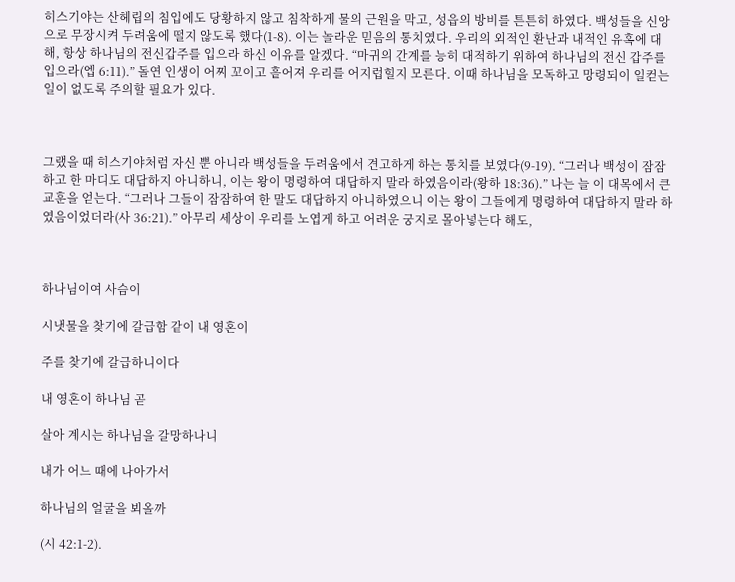히스기야는 산헤립의 침입에도 당황하지 않고 침착하게 물의 근원을 막고, 성읍의 방비를 튼튼히 하였다. 백성들을 신앙으로 무장시켜 두려움에 떨지 않도록 했다(1-8). 이는 놀라운 믿음의 통치였다. 우리의 외적인 환난과 내적인 유혹에 대해, 항상 하나님의 전신갑주를 입으라 하신 이유를 알겠다. “마귀의 간계를 능히 대적하기 위하여 하나님의 전신 갑주를 입으라(엡 6:11).” 돌연 인생이 어찌 꼬이고 흩어져 우리를 어지럽힐지 모른다. 이때 하나님을 모독하고 망령되이 일컫는 일이 없도록 주의할 필요가 있다.



그랬을 때 히스기야처럼 자신 뿐 아니라 백성들을 두려움에서 견고하게 하는 통치를 보였다(9-19). “그러나 백성이 잠잠하고 한 마디도 대답하지 아니하니, 이는 왕이 명령하여 대답하지 말라 하였음이라(왕하 18:36).” 나는 늘 이 대목에서 큰 교훈을 얻는다. “그러나 그들이 잠잠하여 한 말도 대답하지 아니하였으니 이는 왕이 그들에게 명령하여 대답하지 말라 하였음이었더라(사 36:21).” 아무리 세상이 우리를 노엽게 하고 어려운 궁지로 몰아넣는다 해도,



하나님이여 사슴이

시냇물을 찾기에 갈급함 같이 내 영혼이

주를 찾기에 갈급하니이다

내 영혼이 하나님 곧

살아 계시는 하나님을 갈망하나니

내가 어느 때에 나아가서

하나님의 얼굴을 뵈올까

(시 42:1-2).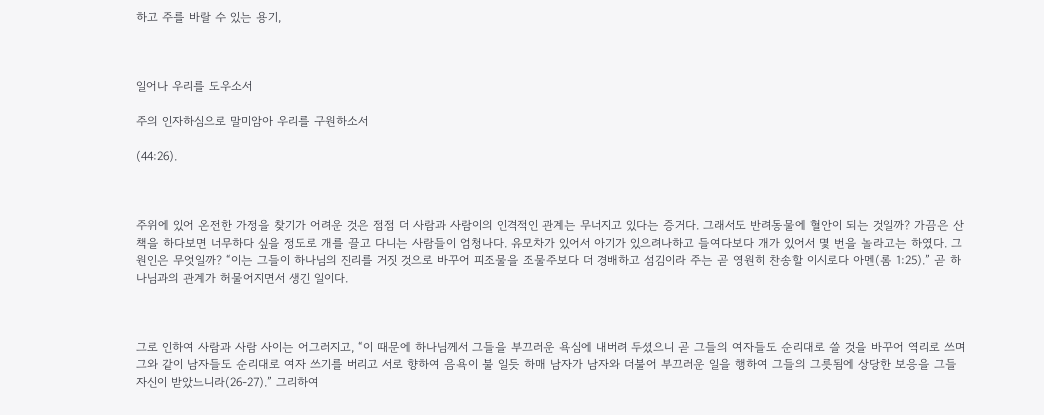하고 주를 바랄 수 있는 용기,



일어나 우리를 도우소서

주의 인자하심으로 말미암아 우리를 구원하소서

(44:26).



주위에 있어 온전한 가정을 찾기가 어려운 것은 점점 더 사람과 사람이의 인격적인 관계는 무너지고 있다는 증거다. 그래서도 반려동물에 혈안이 되는 것일까? 가끔은 산책을 하다보면 너무하다 싶을 정도로 개를 끌고 다니는 사람들이 엄청나다. 유모차가 있어서 아기가 있으려나하고 들여다보다 개가 있어서 몇 번을 놀라고는 하였다. 그 원인은 무엇일까? “이는 그들이 하나님의 진리를 거짓 것으로 바꾸어 피조물을 조물주보다 더 경배하고 섬김이라 주는 곧 영원히 찬송할 이시로다 아멘(롬 1:25).” 곧 하나님과의 관계가 허물어지면서 생긴 일이다.



그로 인하여 사람과 사람 사이는 어그러지고, “이 때문에 하나님께서 그들을 부끄러운 욕심에 내버려 두셨으니 곧 그들의 여자들도 순리대로 쓸 것을 바꾸어 역리로 쓰며 그와 같이 남자들도 순리대로 여자 쓰기를 버리고 서로 향하여 음욕이 불 일듯 하매 남자가 남자와 더불어 부끄러운 일을 행하여 그들의 그릇됨에 상당한 보응을 그들 자신이 받았느니라(26-27).” 그리하여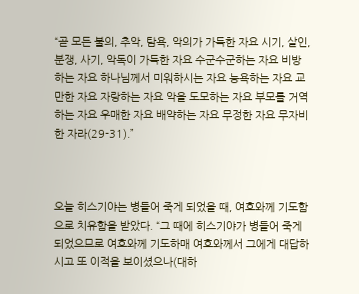“곧 모든 불의, 추악, 탐욕, 악의가 가득한 자요 시기, 살인, 분쟁, 사기, 악독이 가득한 자요 수군수군하는 자요 비방하는 자요 하나님께서 미워하시는 자요 능욕하는 자요 교만한 자요 자랑하는 자요 악을 도모하는 자요 부모를 거역하는 자요 우매한 자요 배약하는 자요 무정한 자요 무자비한 자라(29-31).”



오늘 히스기야는 병들어 죽게 되었을 때, 여호와께 기도함으로 치유함을 받았다. “그 때에 히스기야가 병들어 죽게 되었으므로 여호와께 기도하매 여호와께서 그에게 대답하시고 또 이적을 보이셨으나(대하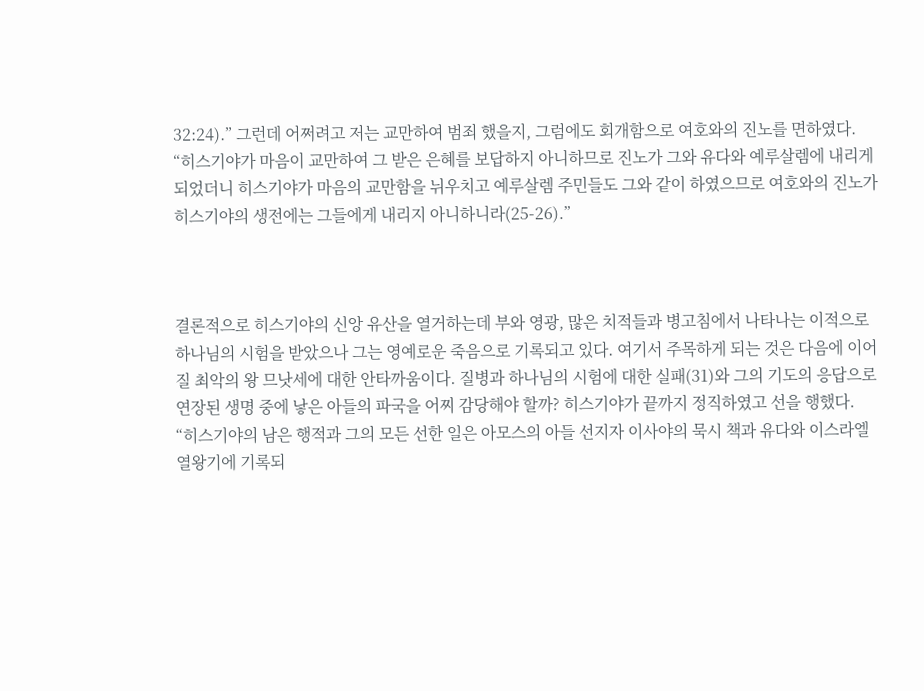32:24).” 그런데 어쩌려고 저는 교만하여 범죄 했을지, 그럼에도 회개함으로 여호와의 진노를 면하였다. “히스기야가 마음이 교만하여 그 받은 은혜를 보답하지 아니하므로 진노가 그와 유다와 예루살렘에 내리게 되었더니 히스기야가 마음의 교만함을 뉘우치고 예루살렘 주민들도 그와 같이 하였으므로 여호와의 진노가 히스기야의 생전에는 그들에게 내리지 아니하니라(25-26).”



결론적으로 히스기야의 신앙 유산을 열거하는데 부와 영광, 많은 치적들과 병고침에서 나타나는 이적으로 하나님의 시험을 받았으나 그는 영예로운 죽음으로 기록되고 있다. 여기서 주목하게 되는 것은 다음에 이어질 최악의 왕 므낫세에 대한 안타까움이다. 질병과 하나님의 시험에 대한 실패(31)와 그의 기도의 응답으로 연장된 생명 중에 낳은 아들의 파국을 어찌 감당해야 할까? 히스기야가 끝까지 정직하였고 선을 행했다. “히스기야의 남은 행적과 그의 모든 선한 일은 아모스의 아들 선지자 이사야의 묵시 책과 유다와 이스라엘 열왕기에 기록되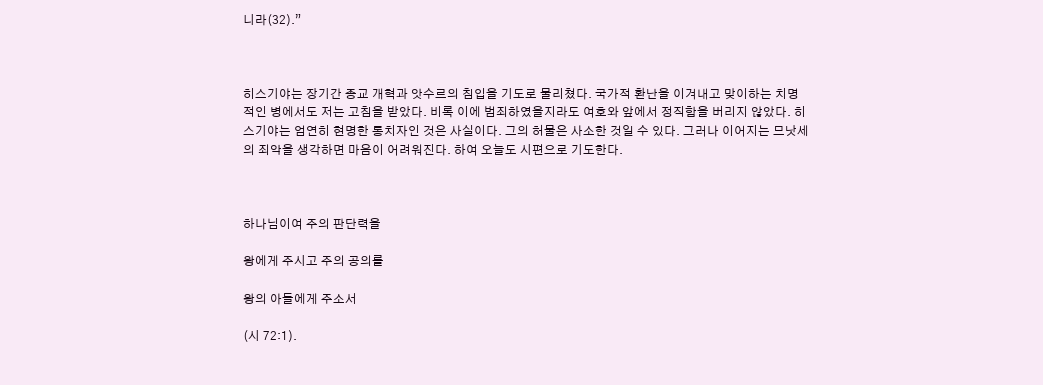니라(32).”



히스기야는 장기간 종교 개혁과 앗수르의 침입을 기도로 물리쳤다. 국가적 환난을 이겨내고 맞이하는 치명적인 병에서도 저는 고침을 받았다. 비록 이에 범죄하였을지라도 여호와 앞에서 정직함을 버리지 않았다. 히스기야는 엄연히 현명한 통치자인 것은 사실이다. 그의 허물은 사소한 것일 수 있다. 그러나 이어지는 므낫세의 죄악을 생각하면 마음이 어려워진다. 하여 오늘도 시편으로 기도한다.



하나님이여 주의 판단력을

왕에게 주시고 주의 공의를

왕의 아들에게 주소서

(시 72:1).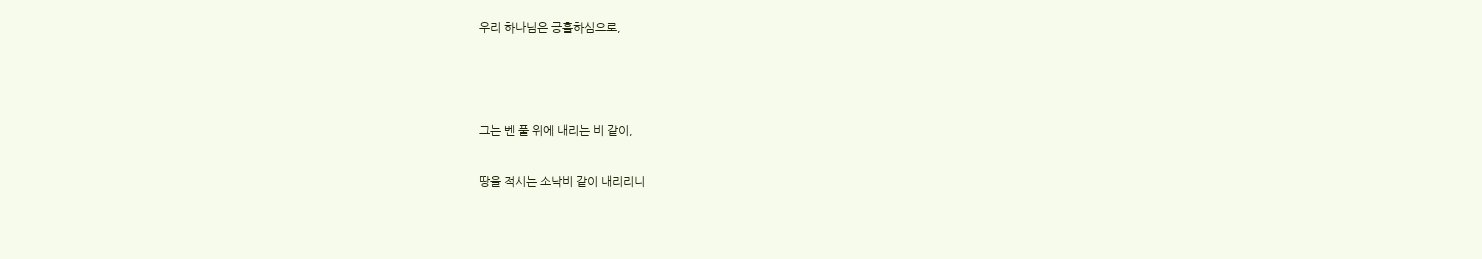우리 하나님은 긍휼하심으로,



그는 벤 풀 위에 내리는 비 같이,

땅을 적시는 소낙비 같이 내리리니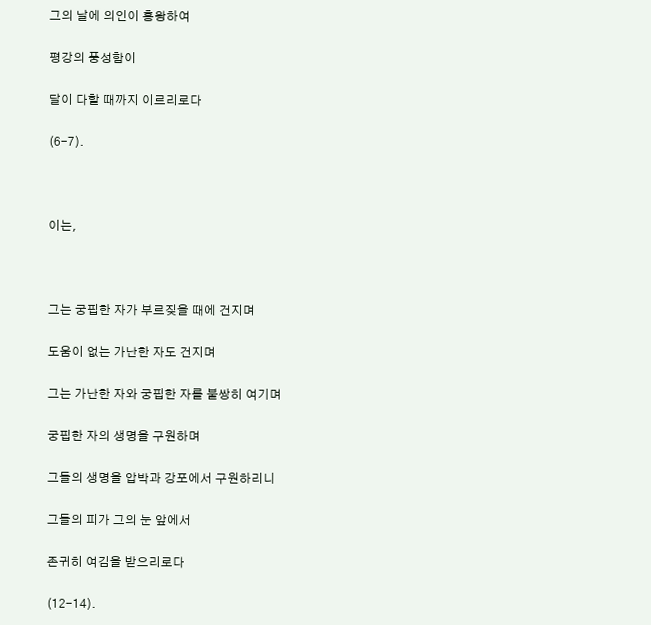그의 날에 의인이 흥왕하여

평강의 풍성함이

달이 다할 때까지 이르리로다

(6-7).



이는,



그는 궁핍한 자가 부르짖을 때에 건지며

도움이 없는 가난한 자도 건지며

그는 가난한 자와 궁핍한 자를 불쌍히 여기며

궁핍한 자의 생명을 구원하며

그들의 생명을 압박과 강포에서 구원하리니

그들의 피가 그의 눈 앞에서

존귀히 여김을 받으리로다

(12-14).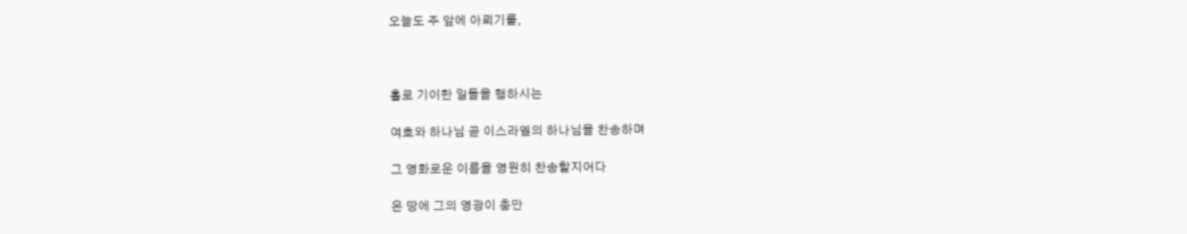오늘도 주 앞에 아뢰기를,



홀로 기이한 일들을 행하시는

여호와 하나님 곧 이스라엘의 하나님을 찬송하며

그 영화로운 이름을 영원히 찬송할지어다

온 땅에 그의 영광이 충만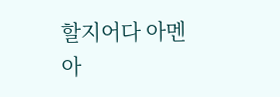할지어다 아멘 아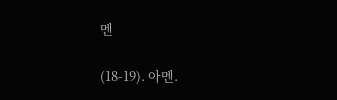멘

(18-19). 아멘.